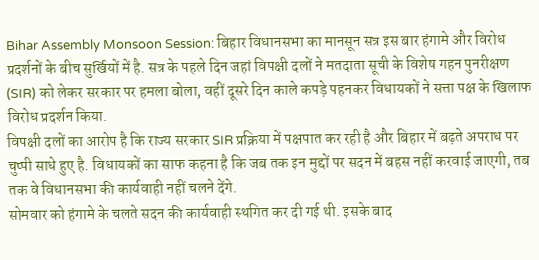Bihar Assembly Monsoon Session: बिहार विधानसभा का मानसून सत्र इस बार हंगामे और विरोध प्रदर्शनों के बीच सुर्खियों में है. सत्र के पहले दिन जहां विपक्षी दलों ने मतदाता सूची के विशेष गहन पुनरीक्षण (SIR) को लेकर सरकार पर हमला बोला, वहीं दूसरे दिन काले कपड़े पहनकर विधायकों ने सत्ता पक्ष के खिलाफ विरोध प्रदर्शन किया.
विपक्षी दलों का आरोप है कि राज्य सरकार SIR प्रक्रिया में पक्षपात कर रही है और बिहार में बढ़ते अपराध पर चुप्पी साधे हुए है. विधायकों का साफ कहना है कि जब तक इन मुद्दों पर सदन में बहस नहीं करवाई जाएगी, तब तक वे विधानसभा की कार्यवाही नहीं चलने देंगे.
सोमवार को हंगामे के चलते सदन की कार्यवाही स्थगित कर दी गई थी. इसके बाद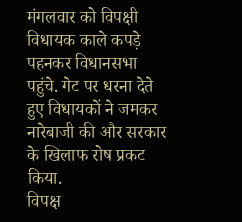मंगलवार को विपक्षी विधायक काले कपड़े पहनकर विधानसभा पहुंचे. गेट पर धरना देते हुए विधायकों ने जमकर नारेबाजी की और सरकार के खिलाफ रोष प्रकट किया.
विपक्ष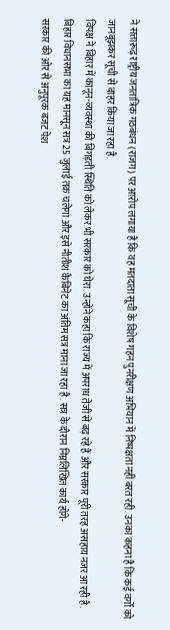ने सत्तारूढ़ राष्ट्रीय जनतांत्रिक गठबंधन (राजग) पर आरोप लगाया है कि वह मतदाता सूची के विशेष गहन पुनरीक्षण अभियान में निष्पक्षता नहीं बरत रही. उनका कहना है कि कई वर्गों को जानबूझकर सूची से बाहर किया जा रहा है.
विपक्ष ने बिहार में कानून-व्यवस्था की बिगड़ती स्थिति को लेकर भी सरकार को घेरा. उन्होंने कहा कि राज्य में अपराध तेजी से बढ़ रहे हैं और सरकार पूरी तरह असहाय नजर आ रही है.
बिहार विधानसभा का यह मानसून सत्र 25 जुलाई तक चलेगा और इसे नीतीश कैबिनेट का अंतिम सत्र माना जा रहा है. सत्र के दौरान निम्नलिखित कार्य होंगे-
सरकार की ओर से अनुपूरक बजट पेश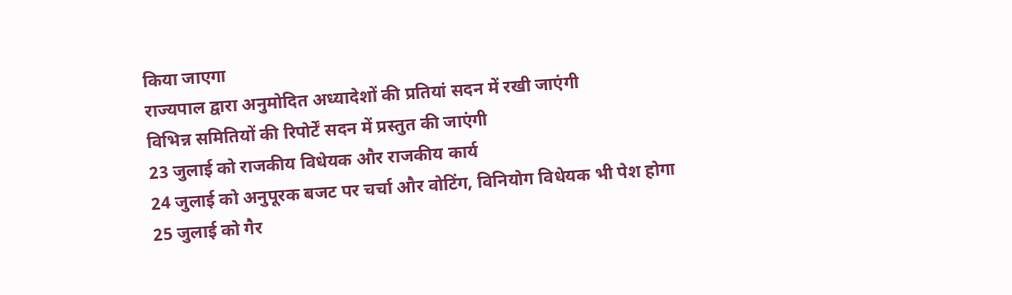किया जाएगा
राज्यपाल द्वारा अनुमोदित अध्यादेशों की प्रतियां सदन में रखी जाएंगी
विभिन्न समितियों की रिपोर्टें सदन में प्रस्तुत की जाएंगी
23 जुलाई को राजकीय विधेयक और राजकीय कार्य
24 जुलाई को अनुपूरक बजट पर चर्चा और वोटिंग, विनियोग विधेयक भी पेश होगा
25 जुलाई को गैर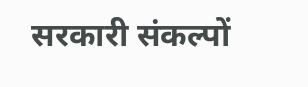सरकारी संकल्पों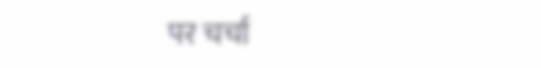पर चर्चा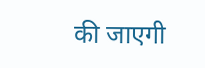की जाएगी